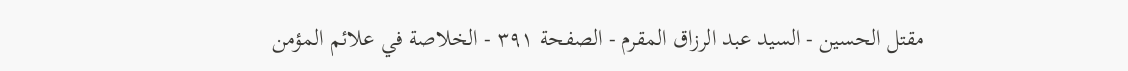مقتل الحسين - السيد عبد الرزاق المقرم - الصفحة ٣٩١ - الخلاصة في علائم المؤمن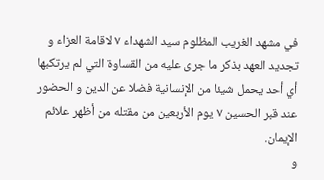في مشهد الغريب المظلوم سيد الشهداء ٧ لاقامة العزاء و تجديد العهد بذكر ما جرى عليه من القساوة التي لم يرتكبها أي أحد يحمل شيئا من الإنسانية فضلا عن الدين و الحضور عند قبر الحسين ٧ يوم الأربعين من مقتله من أظهر علائم الإيمان.
و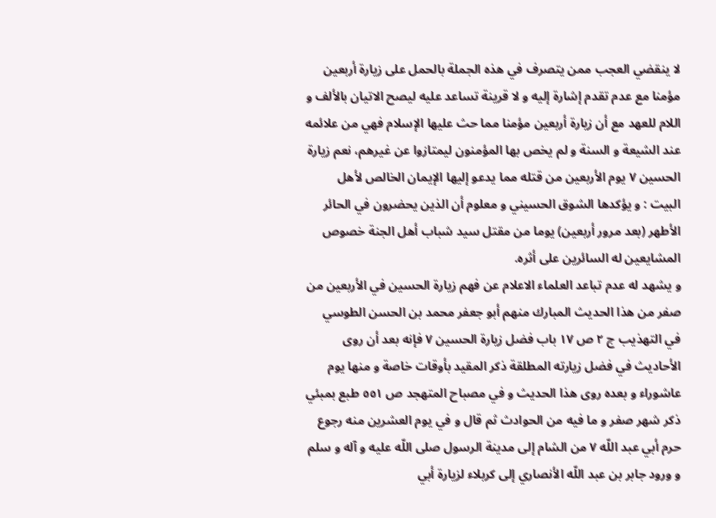لا ينقضي العجب ممن يتصرف في هذه الجملة بالحمل على زيارة أربعين مؤمنا مع عدم تقدم إشارة إليه و لا قرينة تساعد عليه ليصح الاتيان بالألف و اللام للعهد مع أن زيارة أربعين مؤمنا مما حث عليها الإسلام فهي من علائمه عند الشيعة و السنة و لم يخص بها المؤمنون ليمتازوا عن غيرهم، نعم زيارة الحسين ٧ يوم الأربعين من قتله مما يدعو إليها الإيمان الخالص لأهل البيت : و يؤكدها الشوق الحسيني و معلوم أن الذين يحضرون في الحائر الأطهر (بعد مرور أربعين) يوما من مقتل سيد شباب أهل الجنة خصوص المشايعين له السائرين على أثره.
و يشهد له عدم تباعد العلماء الاعلام عن فهم زيارة الحسين في الأربعين من صفر من هذا الحديث المبارك منهم أبو جعفر محمد بن الحسن الطوسي في التهذيب ج ٢ ص ١٧ باب فضل زيارة الحسين ٧ فإنه بعد أن روى الأحاديث في فضل زيارته المطلقة ذكر المقيد بأوقات خاصة و منها يوم عاشوراء و بعده روى هذا الحديث و في مصباح المتهجد ص ٥٥١ طبع بمبئي ذكر شهر صفر و ما فيه من الحوادث ثم قال و في يوم العشرين منه رجوع حرم أبي عبد اللّه ٧ من الشام إلى مدينة الرسول صلى اللّه عليه و آله و سلم و ورود جابر بن عبد اللّه الأنصاري إلى كربلاء لزيارة أبي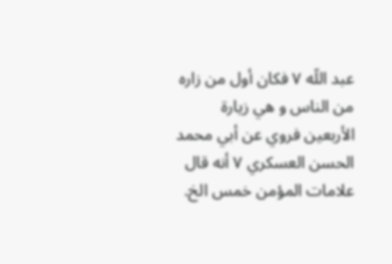عبد اللّه ٧ فكان أول من زاره من الناس و هي زيارة الأربعين فروي عن أبي محمد الحسن العسكري ٧ أنه قال علامات المؤمن خمس الخ.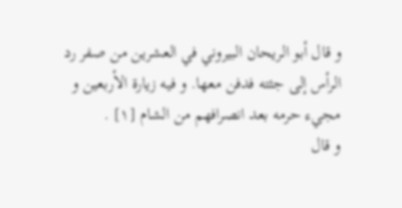و قال أبو الريحان البيروني في العشرين من صفر رد الرأس إلى جثته فدفن معها. و فيه زيارة الأربعين و مجيء حرمه بعد انصرافهم من الشام [١] .
و قال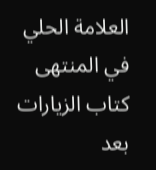العلامة الحلي في المنتهى كتاب الزيارات بعد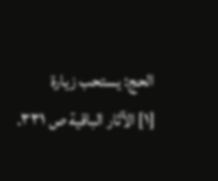الحج: يستحب زيارة
[١] الآثار الباقية ص ٣٣١.